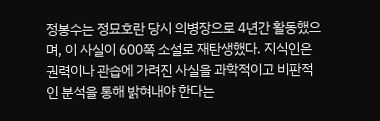정봉수는 정묘호란 당시 의병장으로 4년간 활동했으며, 이 사실이 600쪽 소설로 재탄생했다. 지식인은 권력이나 관습에 가려진 사실을 과학적이고 비판적인 분석을 통해 밝혀내야 한다는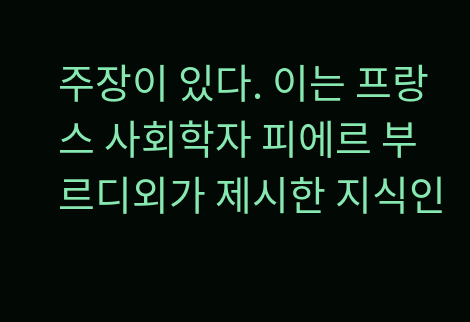주장이 있다. 이는 프랑스 사회학자 피에르 부르디외가 제시한 지식인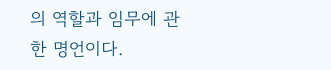의 역할과 임무에 관한 명언이다.